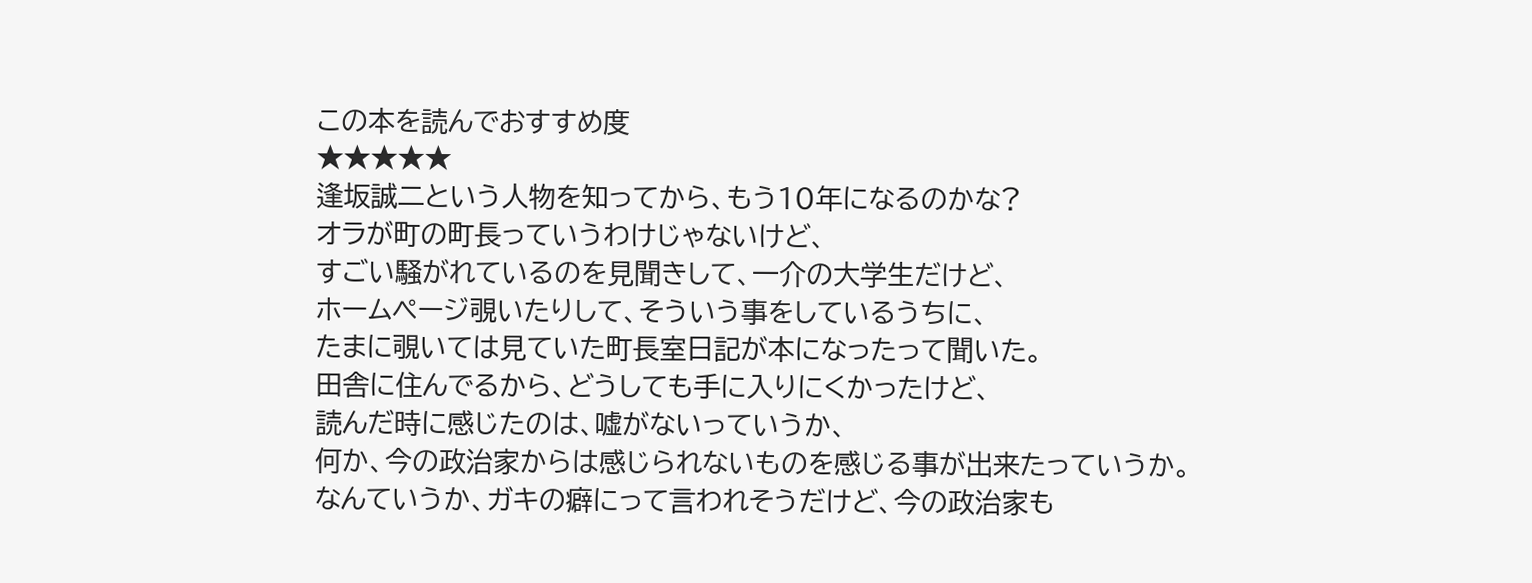この本を読んでおすすめ度
★★★★★
逢坂誠二という人物を知ってから、もう10年になるのかな?
オラが町の町長っていうわけじゃないけど、
すごい騒がれているのを見聞きして、一介の大学生だけど、
ホームページ覗いたりして、そういう事をしているうちに、
たまに覗いては見ていた町長室日記が本になったって聞いた。
田舎に住んでるから、どうしても手に入りにくかったけど、
読んだ時に感じたのは、嘘がないっていうか、
何か、今の政治家からは感じられないものを感じる事が出来たっていうか。
なんていうか、ガキの癖にって言われそうだけど、今の政治家も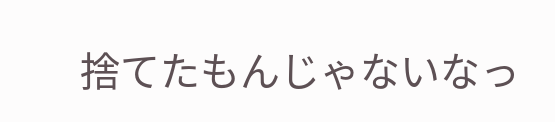捨てたもんじゃないなっ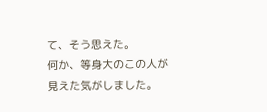て、そう思えた。
何か、等身大のこの人が見えた気がしました。